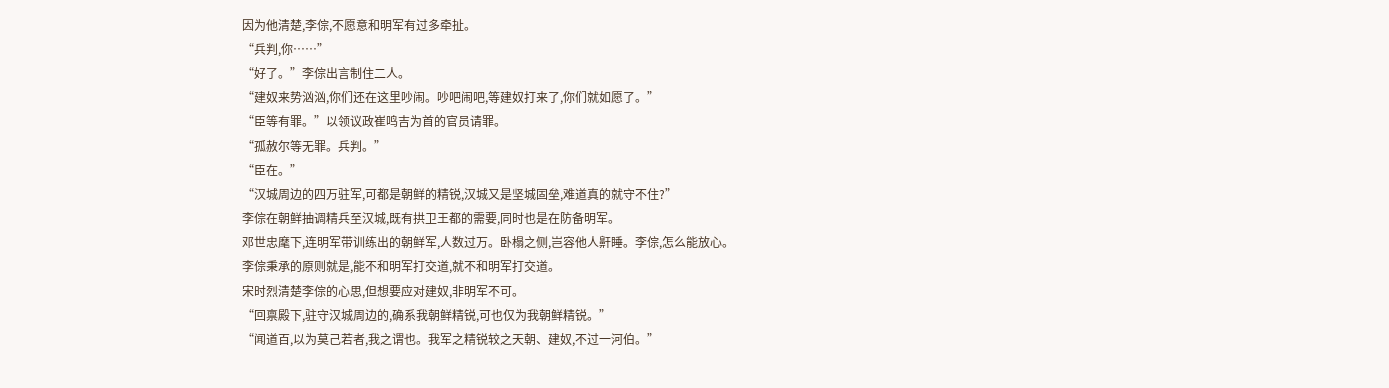因为他清楚,李倧,不愿意和明军有过多牵扯。
“兵判,你……”
“好了。”李倧出言制住二人。
“建奴来势汹汹,你们还在这里吵闹。吵吧闹吧,等建奴打来了,你们就如愿了。”
“臣等有罪。”以领议政崔鸣吉为首的官员请罪。
“孤赦尔等无罪。兵判。”
“臣在。”
“汉城周边的四万驻军,可都是朝鲜的精锐,汉城又是坚城固垒,难道真的就守不住?”
李倧在朝鲜抽调精兵至汉城,既有拱卫王都的需要,同时也是在防备明军。
邓世忠麾下,连明军带训练出的朝鲜军,人数过万。卧榻之侧,岂容他人鼾睡。李倧,怎么能放心。
李倧秉承的原则就是,能不和明军打交道,就不和明军打交道。
宋时烈清楚李倧的心思,但想要应对建奴,非明军不可。
“回禀殿下,驻守汉城周边的,确系我朝鲜精锐,可也仅为我朝鲜精锐。”
“闻道百,以为莫己若者,我之谓也。我军之精锐较之天朝、建奴,不过一河伯。”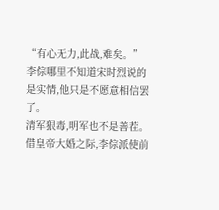“有心无力,此战,难矣。”
李倧哪里不知道宋时烈说的是实情,他只是不愿意相信罢了。
清军狠毒,明军也不是善茬。
借皇帝大婚之际,李倧派使前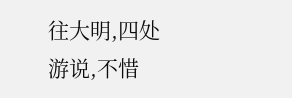往大明,四处游说,不惜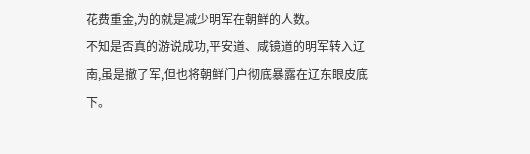花费重金,为的就是减少明军在朝鲜的人数。
不知是否真的游说成功,平安道、咸镜道的明军转入辽南,虽是撤了军,但也将朝鲜门户彻底暴露在辽东眼皮底下。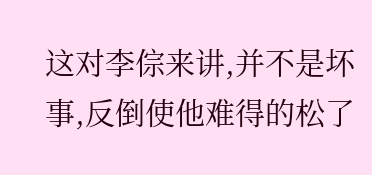这对李倧来讲,并不是坏事,反倒使他难得的松了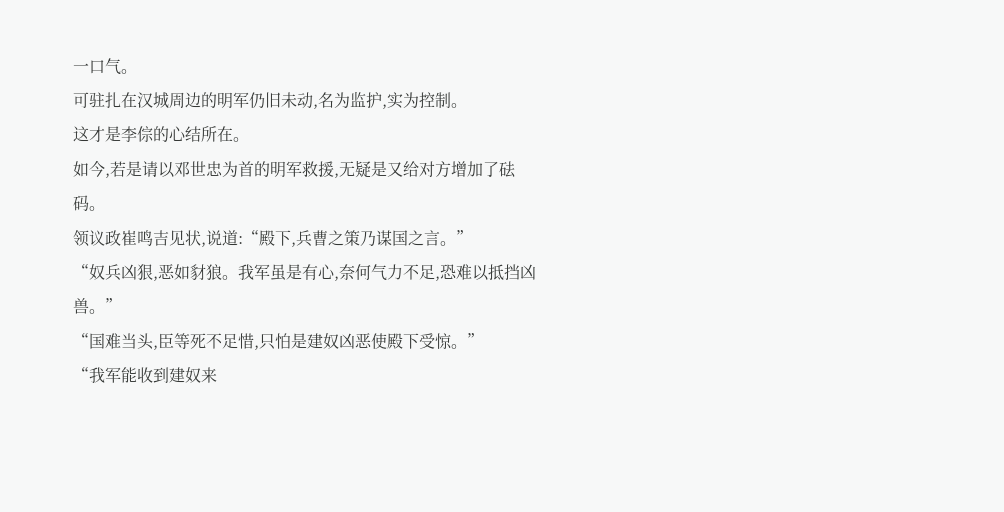一口气。
可驻扎在汉城周边的明军仍旧未动,名为监护,实为控制。
这才是李倧的心结所在。
如今,若是请以邓世忠为首的明军救援,无疑是又给对方增加了砝码。
领议政崔鸣吉见状,说道:“殿下,兵曹之策乃谋国之言。”
“奴兵凶狠,恶如豺狼。我军虽是有心,奈何气力不足,恐难以抵挡凶兽。”
“国难当头,臣等死不足惜,只怕是建奴凶恶使殿下受惊。”
“我军能收到建奴来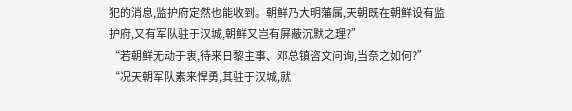犯的消息,监护府定然也能收到。朝鲜乃大明藩属,天朝既在朝鲜设有监护府,又有军队驻于汉城,朝鲜又岂有屏蔽沉默之理?”
“若朝鲜无动于衷,待来日黎主事、邓总镇咨文问询,当奈之如何?”
“况天朝军队素来悍勇,其驻于汉城,就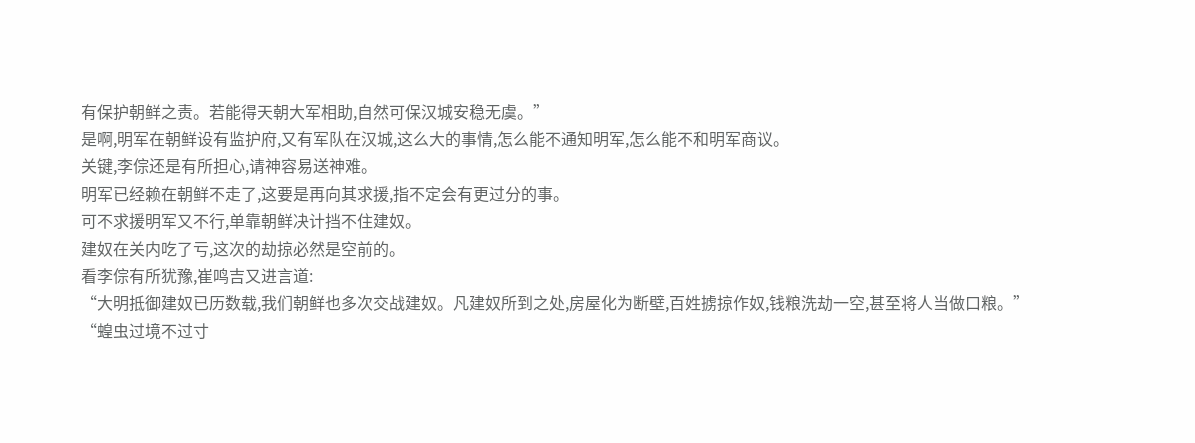有保护朝鲜之责。若能得天朝大军相助,自然可保汉城安稳无虞。”
是啊,明军在朝鲜设有监护府,又有军队在汉城,这么大的事情,怎么能不通知明军,怎么能不和明军商议。
关键,李倧还是有所担心,请神容易送神难。
明军已经赖在朝鲜不走了,这要是再向其求援,指不定会有更过分的事。
可不求援明军又不行,单靠朝鲜决计挡不住建奴。
建奴在关内吃了亏,这次的劫掠必然是空前的。
看李倧有所犹豫,崔鸣吉又进言道:
“大明抵御建奴已历数载,我们朝鲜也多次交战建奴。凡建奴所到之处,房屋化为断壁,百姓掳掠作奴,钱粮洗劫一空,甚至将人当做口粮。”
“蝗虫过境不过寸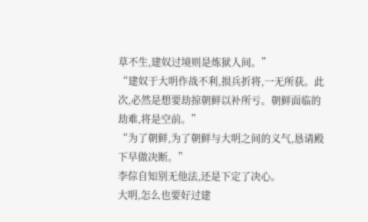草不生,建奴过境则是炼狱人间。”
“建奴于大明作战不利,损兵折将,一无所获。此次,必然是想要劫掠朝鲜以补所亏。朝鲜面临的劫难,将是空前。”
“为了朝鲜,为了朝鲜与大明之间的义气,恳请殿下早做决断。”
李倧自知别无他法,还是下定了决心。
大明,怎么也要好过建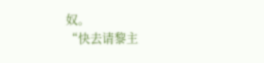奴。
“快去请黎主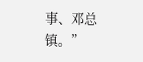事、邓总镇。”